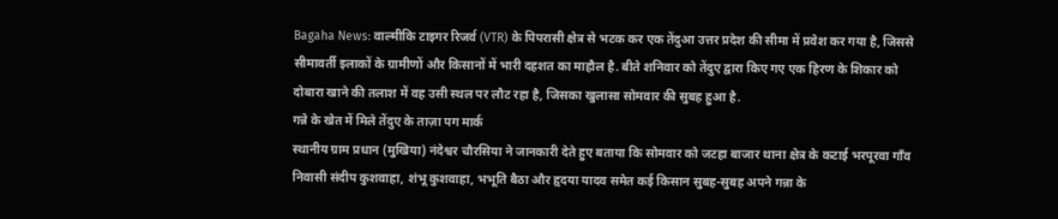Bagaha News: वाल्मीकि टाइगर रिजर्व (VTR) के पिपरासी क्षेत्र से भटक कर एक तेंदुआ उत्तर प्रदेश की सीमा में प्रवेश कर गया है, जिससे सीमावर्ती इलाकों के ग्रामीणों और किसानों में भारी दहशत का माहौल है. बीते शनिवार को तेंदुए द्वारा किए गए एक हिरण के शिकार को दोबारा खाने की तलाश में वह उसी स्थल पर लौट रहा है, जिसका खुलासा सोमवार की सुबह हुआ है.
गन्ने के खेत में मिले तेंदुए के ताज़ा पग मार्क
स्थानीय ग्राम प्रधान (मुखिया) नंदेश्वर चौरसिया ने जानकारी देते हुए बताया कि सोमवार को जटहा बाजार थाना क्षेत्र के कटाई भरपूरवा गाँव निवासी संदीप कुशवाहा, शंभू कुशवाहा, भभूति बैठा और हृदया यादव समेत कई किसान सुबह-सुबह अपने गन्ना के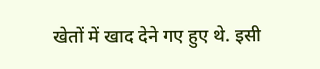खेतों में खाद देने गए हुए थे. इसी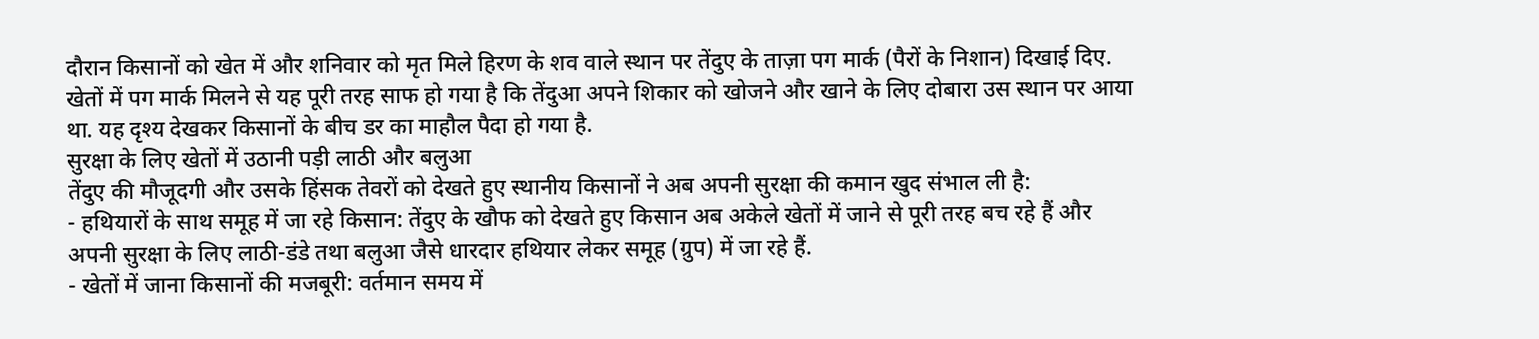दौरान किसानों को खेत में और शनिवार को मृत मिले हिरण के शव वाले स्थान पर तेंदुए के ताज़ा पग मार्क (पैरों के निशान) दिखाई दिए.
खेतों में पग मार्क मिलने से यह पूरी तरह साफ हो गया है कि तेंदुआ अपने शिकार को खोजने और खाने के लिए दोबारा उस स्थान पर आया था. यह दृश्य देखकर किसानों के बीच डर का माहौल पैदा हो गया है.
सुरक्षा के लिए खेतों में उठानी पड़ी लाठी और बलुआ
तेंदुए की मौजूदगी और उसके हिंसक तेवरों को देखते हुए स्थानीय किसानों ने अब अपनी सुरक्षा की कमान खुद संभाल ली है:
- हथियारों के साथ समूह में जा रहे किसान: तेंदुए के खौफ को देखते हुए किसान अब अकेले खेतों में जाने से पूरी तरह बच रहे हैं और अपनी सुरक्षा के लिए लाठी-डंडे तथा बलुआ जैसे धारदार हथियार लेकर समूह (ग्रुप) में जा रहे हैं.
- खेतों में जाना किसानों की मजबूरी: वर्तमान समय में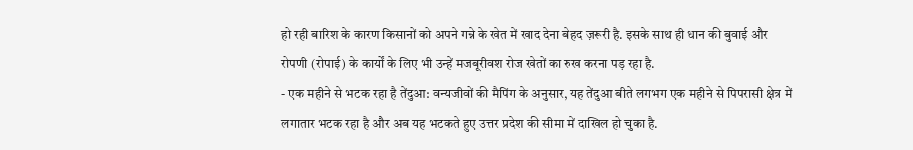हो रही बारिश के कारण किसानों को अपने गन्ने के खेत में खाद देना बेहद ज़रूरी है. इसके साथ ही धान की बुवाई और रोपणी (रोपाई) के कार्यों के लिए भी उन्हें मजबूरीवश रोज खेतों का रुख करना पड़ रहा है.
- एक महीने से भटक रहा है तेंदुआ: वन्यजीवों की मैपिंग के अनुसार, यह तेंदुआ बीते लगभग एक महीने से पिपरासी क्षेत्र में लगातार भटक रहा है और अब यह भटकते हुए उत्तर प्रदेश की सीमा में दाखिल हो चुका है.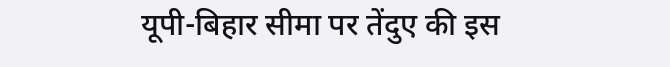यूपी-बिहार सीमा पर तेंदुए की इस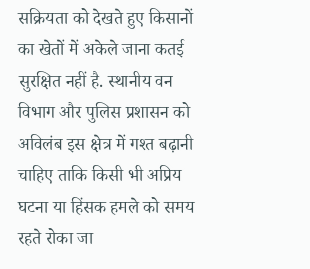सक्रियता को देखते हुए किसानों का खेतों में अकेले जाना कतई सुरक्षित नहीं है. स्थानीय वन विभाग और पुलिस प्रशासन को अविलंब इस क्षेत्र में गश्त बढ़ानी चाहिए ताकि किसी भी अप्रिय घटना या हिंसक हमले को समय रहते रोका जा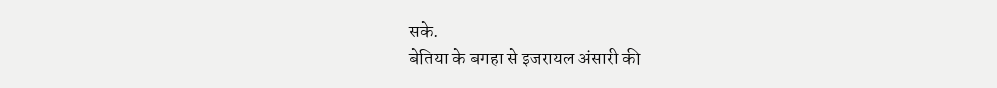सके.
बेतिया के बगहा से इजरायल अंसारी की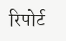रिपोर्ट